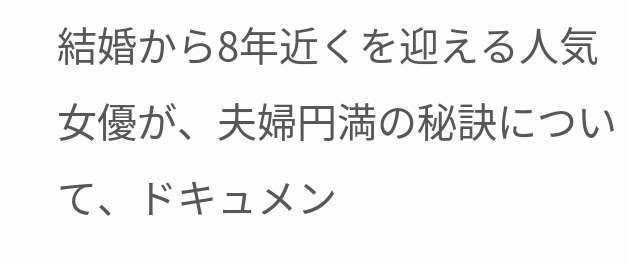結婚から8年近くを迎える人気女優が、夫婦円満の秘訣について、ドキュメン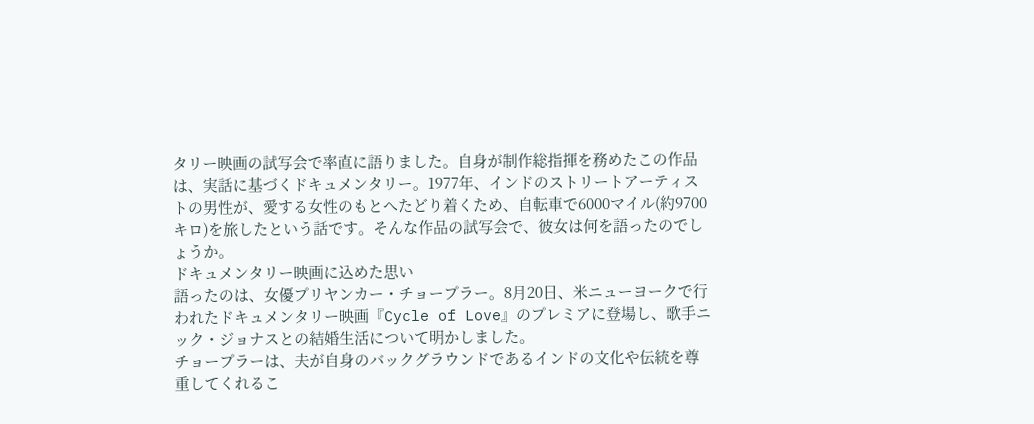タリー映画の試写会で率直に語りました。自身が制作総指揮を務めたこの作品は、実話に基づくドキュメンタリー。1977年、インドのストリートアーティストの男性が、愛する女性のもとへたどり着くため、自転車で6000マイル(約9700キロ)を旅したという話です。そんな作品の試写会で、彼女は何を語ったのでしょうか。
ドキュメンタリー映画に込めた思い
語ったのは、女優プリヤンカー・チョープラー。8月20日、米ニューヨークで行われたドキュメンタリー映画『Cycle of Love』のプレミアに登場し、歌手ニック・ジョナスとの結婚生活について明かしました。
チョープラーは、夫が自身のバックグラウンドであるインドの文化や伝統を尊重してくれるこ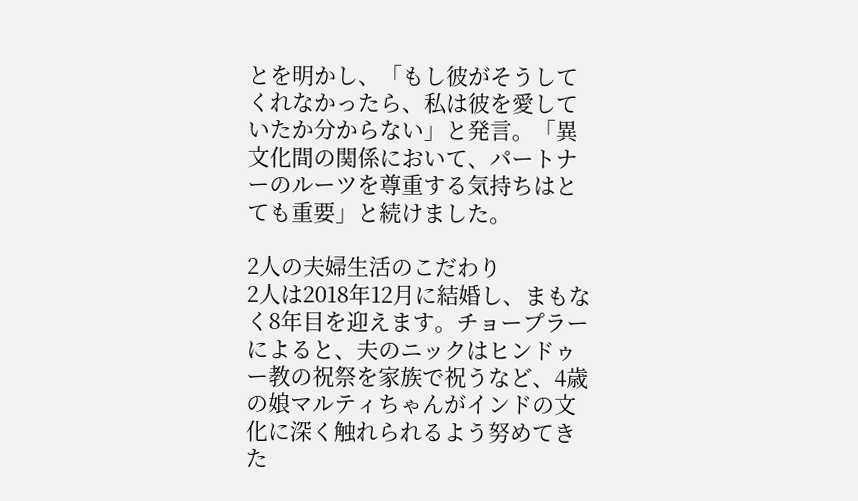とを明かし、「もし彼がそうしてくれなかったら、私は彼を愛していたか分からない」と発言。「異文化間の関係において、パートナーのルーツを尊重する気持ちはとても重要」と続けました。

2人の夫婦生活のこだわり
2人は2018年12月に結婚し、まもなく8年目を迎えます。チョープラーによると、夫のニックはヒンドゥー教の祝祭を家族で祝うなど、4歳の娘マルティちゃんがインドの文化に深く触れられるよう努めてきた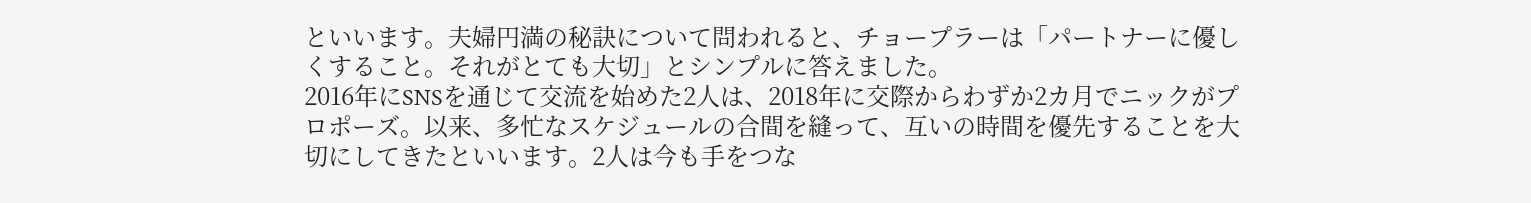といいます。夫婦円満の秘訣について問われると、チョープラーは「パートナーに優しくすること。それがとても大切」とシンプルに答えました。
2016年にSNSを通じて交流を始めた2人は、2018年に交際からわずか2カ月でニックがプロポーズ。以来、多忙なスケジュールの合間を縫って、互いの時間を優先することを大切にしてきたといいます。2人は今も手をつな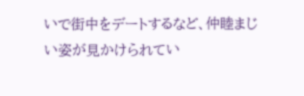いで街中をデートするなど、仲睦まじい姿が見かけられてい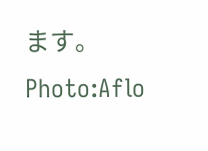ます。
Photo:Aflo